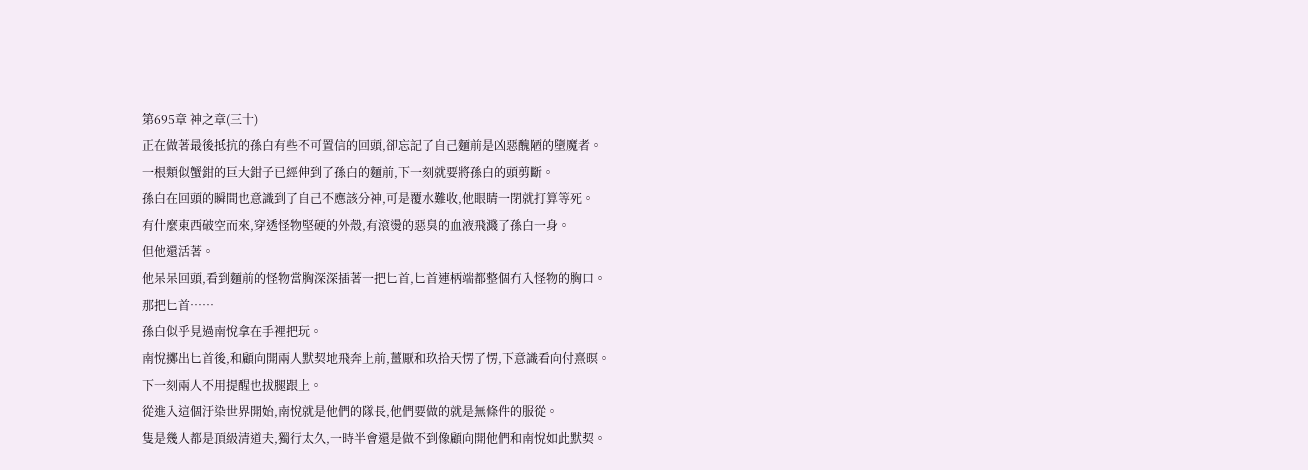第695章 神之章(三十)
正在做著最後抵抗的孫白有些不可置信的回頭,卻忘記了自己麵前是凶惡醜陋的墮魔者。
一根類似蟹鉗的巨大鉗子已經伸到了孫白的麵前,下一刻就要將孫白的頭剪斷。
孫白在回頭的瞬間也意識到了自己不應該分神,可是覆水難收,他眼睛一閉就打算等死。
有什麼東西破空而來,穿透怪物堅硬的外殼,有滾燙的惡臭的血液飛濺了孫白一身。
但他還活著。
他呆呆回頭,看到麵前的怪物當胸深深插著一把匕首,匕首連柄端都整個冇入怪物的胸口。
那把匕首……
孫白似乎見過南悅拿在手裡把玩。
南悅擲出匕首後,和顧向開兩人默契地飛奔上前,薑厭和玖拾天愣了愣,下意識看向付熹暝。
下一刻兩人不用提醒也拔腿跟上。
從進入這個汙染世界開始,南悅就是他們的隊長,他們要做的就是無條件的服從。
隻是幾人都是頂級清道夫,獨行太久,一時半會還是做不到像顧向開他們和南悅如此默契。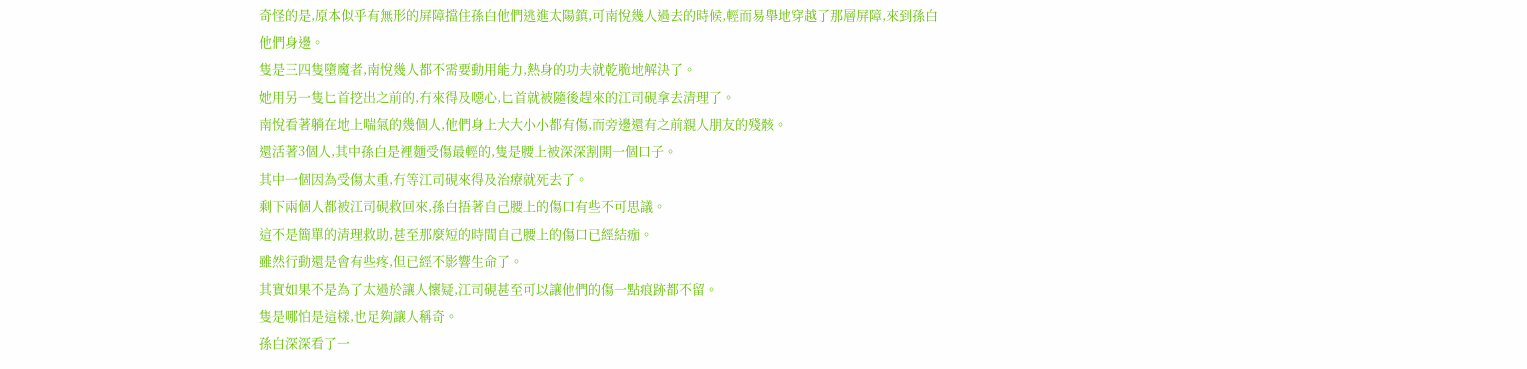奇怪的是,原本似乎有無形的屏障擋住孫白他們逃進太陽鎮,可南悅幾人過去的時候,輕而易舉地穿越了那層屏障,來到孫白他們身邊。
隻是三四隻墮魔者,南悅幾人都不需要動用能力,熱身的功夫就乾脆地解決了。
她用另一隻匕首挖出之前的,冇來得及噁心,匕首就被隨後趕來的江司硯拿去清理了。
南悅看著躺在地上喘氣的幾個人,他們身上大大小小都有傷,而旁邊還有之前親人朋友的殘骸。
還活著3個人,其中孫白是裡麵受傷最輕的,隻是腰上被深深割開一個口子。
其中一個因為受傷太重,冇等江司硯來得及治療就死去了。
剩下兩個人都被江司硯救回來,孫白捂著自己腰上的傷口有些不可思議。
這不是簡單的清理救助,甚至那麼短的時間自己腰上的傷口已經結痂。
雖然行動還是會有些疼,但已經不影響生命了。
其實如果不是為了太過於讓人懷疑,江司硯甚至可以讓他們的傷一點痕跡都不留。
隻是哪怕是這樣,也足夠讓人稱奇。
孫白深深看了一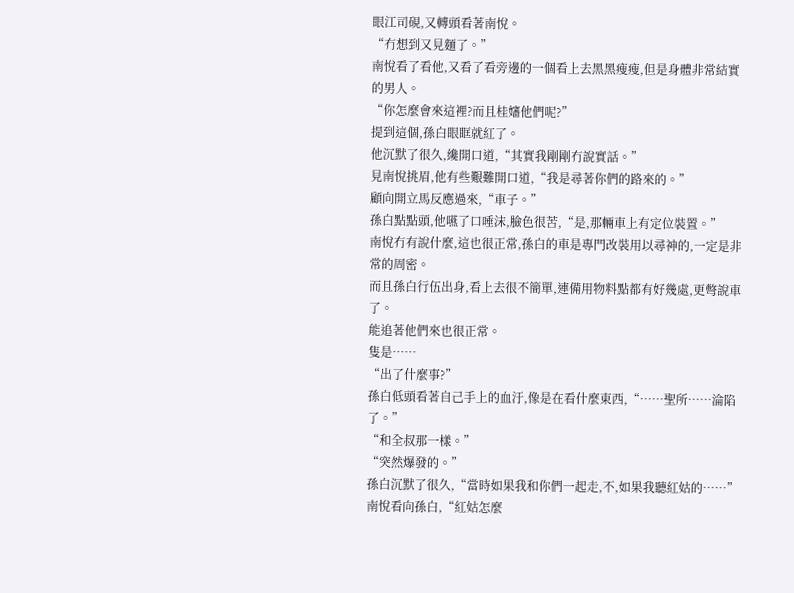眼江司硯,又轉頭看著南悅。
“冇想到又見麵了。”
南悅看了看他,又看了看旁邊的一個看上去黑黑瘦瘦,但是身體非常結實的男人。
“你怎麼會來這裡?而且桂嬸他們呢?”
提到這個,孫白眼眶就紅了。
他沉默了很久,纔開口道,“其實我剛剛冇說實話。”
見南悅挑眉,他有些艱難開口道,“我是尋著你們的路來的。”
顧向開立馬反應過來,“車子。”
孫白點點頭,他嚥了口唾沫,臉色很苦,“是,那輛車上有定位裝置。”
南悅冇有說什麼,這也很正常,孫白的車是專門改裝用以尋神的,一定是非常的周密。
而且孫白行伍出身,看上去很不簡單,連備用物料點都有好幾處,更彆說車了。
能追著他們來也很正常。
隻是……
“出了什麼事?”
孫白低頭看著自己手上的血汙,像是在看什麼東西,“……聖所……淪陷了。”
“和全叔那一樣。”
“突然爆發的。”
孫白沉默了很久,“當時如果我和你們一起走,不,如果我聽紅姑的……”
南悅看向孫白,“紅姑怎麼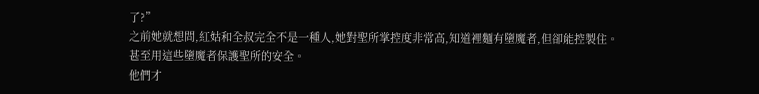了?”
之前她就想問,紅姑和全叔完全不是一種人,她對聖所掌控度非常高,知道裡麵有墮魔者,但卻能控製住。
甚至用這些墮魔者保護聖所的安全。
他們才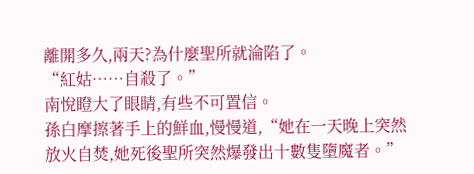離開多久,兩天?為什麼聖所就淪陷了。
“紅姑……自殺了。”
南悅瞪大了眼睛,有些不可置信。
孫白摩擦著手上的鮮血,慢慢道,“她在一天晚上突然放火自焚,她死後聖所突然爆發出十數隻墮魔者。”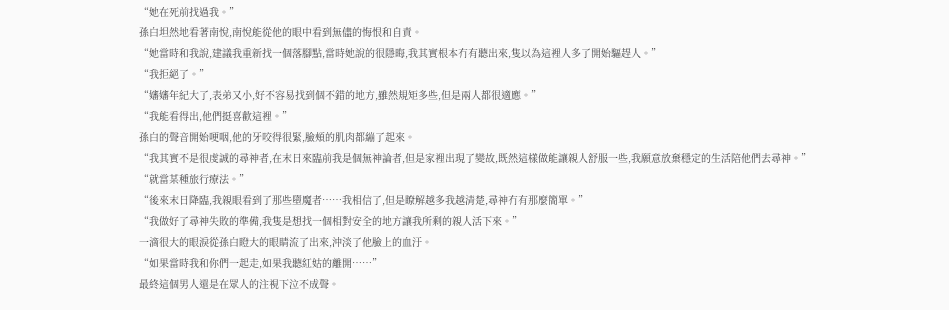“她在死前找過我。”
孫白坦然地看著南悅,南悅能從他的眼中看到無儘的悔恨和自責。
“她當時和我說,建議我重新找一個落腳點,當時她說的很隱晦,我其實根本冇有聽出來,隻以為這裡人多了開始驅趕人。”
“我拒絕了。”
“嬸嬸年紀大了,表弟又小,好不容易找到個不錯的地方,雖然規矩多些,但是兩人都很適應。”
“我能看得出,他們挺喜歡這裡。”
孫白的聲音開始哽咽,他的牙咬得很緊,臉頰的肌肉都繃了起來。
“我其實不是很虔誠的尋神者,在末日來臨前我是個無神論者,但是家裡出現了變故,既然這樣做能讓親人舒服一些,我願意放棄穩定的生活陪他們去尋神。”
“就當某種旅行療法。”
“後來末日降臨,我親眼看到了那些墮魔者……我相信了,但是瞭解越多我越清楚,尋神冇有那麼簡單。”
“我做好了尋神失敗的準備,我隻是想找一個相對安全的地方讓我所剩的親人活下來。”
一滴很大的眼淚從孫白瞪大的眼睛流了出來,沖淡了他臉上的血汙。
“如果當時我和你們一起走,如果我聽紅姑的離開……”
最終這個男人還是在眾人的注視下泣不成聲。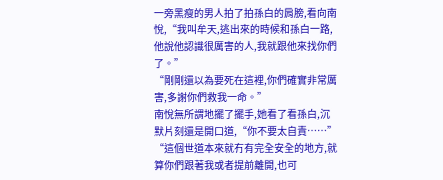一旁黑瘦的男人拍了拍孫白的肩膀,看向南悅,“我叫牟天,逃出來的時候和孫白一路,他說他認識很厲害的人,我就跟他來找你們了。”
“剛剛還以為要死在這裡,你們確實非常厲害,多謝你們救我一命。”
南悅無所謂地擺了擺手,她看了看孫白,沉默片刻還是開口道,“你不要太自責……”
“這個世道本來就冇有完全安全的地方,就算你們跟著我或者提前離開,也可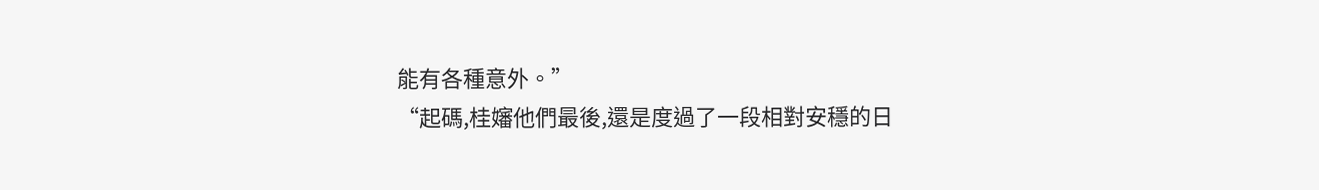能有各種意外。”
“起碼,桂嬸他們最後,還是度過了一段相對安穩的日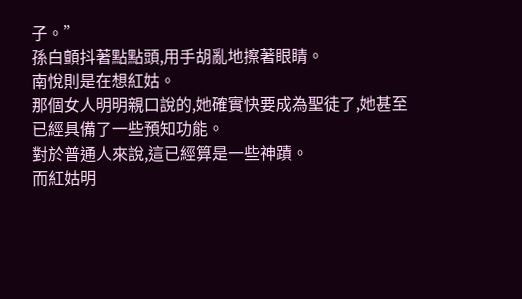子。”
孫白顫抖著點點頭,用手胡亂地擦著眼睛。
南悅則是在想紅姑。
那個女人明明親口說的,她確實快要成為聖徒了,她甚至已經具備了一些預知功能。
對於普通人來說,這已經算是一些神蹟。
而紅姑明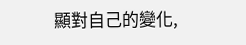顯對自己的變化,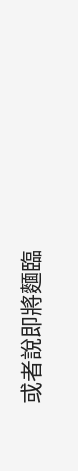或者說即將麵臨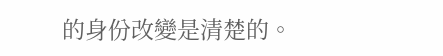的身份改變是清楚的。